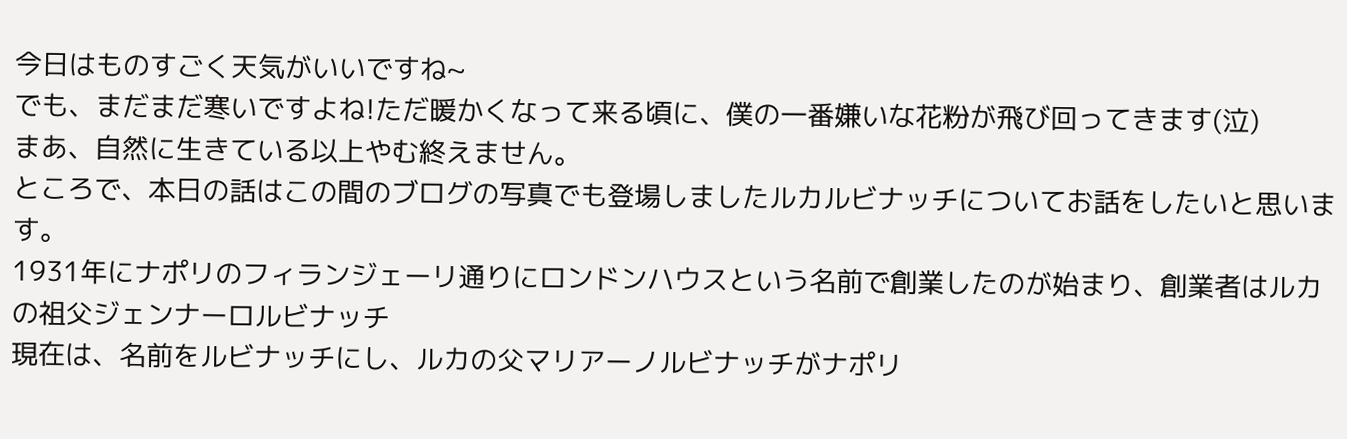今日はものすごく天気がいいですね~
でも、まだまだ寒いですよね!ただ暖かくなって来る頃に、僕の一番嫌いな花粉が飛び回ってきます(泣)
まあ、自然に生きている以上やむ終えません。
ところで、本日の話はこの間のブログの写真でも登場しましたルカルビナッチについてお話をしたいと思います。
1931年にナポリのフィランジェーリ通りにロンドンハウスという名前で創業したのが始まり、創業者はルカの祖父ジェンナーロルビナッチ
現在は、名前をルビナッチにし、ルカの父マリアーノルビナッチがナポリ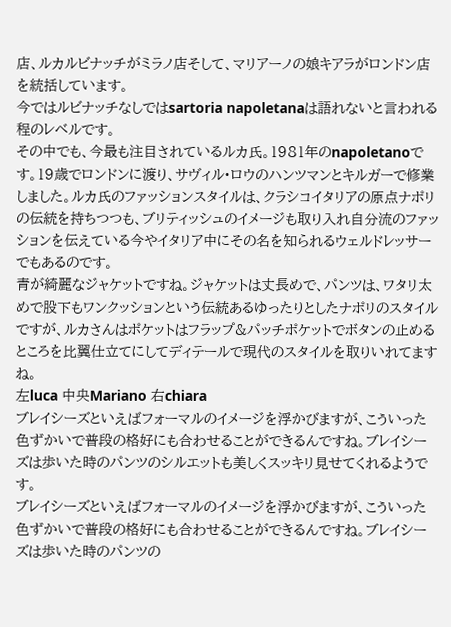店、ルカルビナッチがミラノ店そして、マリアーノの娘キアラがロンドン店を統括しています。
今ではルビナッチなしではsartoria napoletanaは語れないと言われる程のレベルです。
その中でも、今最も注目されているルカ氏。1981年のnapoletanoです。19歳でロンドンに渡り、サヴィル•ロウのハンツマンとキルガーで修業しました。ルカ氏のファッションスタイルは、クラシコイタリアの原点ナポリの伝統を持ちつつも、ブリティッシュのイメージも取り入れ自分流のファッションを伝えている今やイタリア中にその名を知られるウェルドレッサーでもあるのです。
青が綺麗なジャケットですね。ジャケットは丈長めで、パンツは、ワタリ太めで股下もワンクッションという伝統あるゆったりとしたナポリのスタイルですが、ルカさんはポケットはフラップ&パッチポケットでボタンの止めるところを比翼仕立てにしてディテールで現代のスタイルを取りいれてますね。
左luca 中央Mariano 右chiara
ブレイシーズといえばフォーマルのイメージを浮かびますが、こういった色ずかいで普段の格好にも合わせることができるんですね。ブレイシーズは歩いた時のパンツのシルエットも美しくスッキリ見せてくれるようです。
ブレイシーズといえばフォーマルのイメージを浮かびますが、こういった色ずかいで普段の格好にも合わせることができるんですね。ブレイシーズは歩いた時のパンツの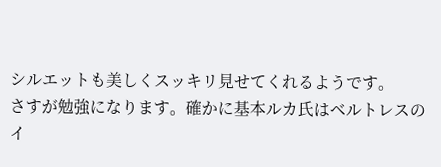シルエットも美しくスッキリ見せてくれるようです。
さすが勉強になります。確かに基本ルカ氏はベルトレスのイ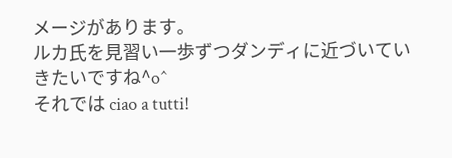メージがあります。
ルカ氏を見習い一歩ずつダンディに近づいていきたいですね^o^
それでは ciao a tutti!